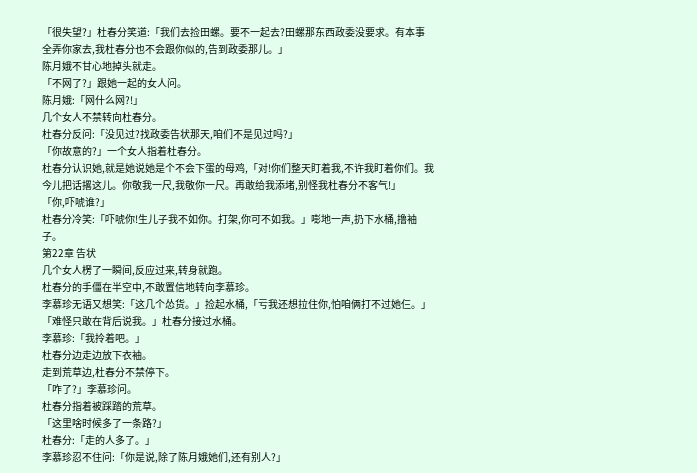「很失望?」杜春分笑道:「我们去捡田螺。要不一起去?田螺那东西政委没要求。有本事全弄你家去,我杜春分也不会跟你似的,告到政委那儿。」
陈月娥不甘心地掉头就走。
「不网了?」跟她一起的女人问。
陈月娥:「网什么网?!」
几个女人不禁转向杜春分。
杜春分反问:「没见过?找政委告状那天,咱们不是见过吗?」
「你故意的?」一个女人指着杜春分。
杜春分认识她,就是她说她是个不会下蛋的母鸡,「对!你们整天盯着我,不许我盯着你们。我今儿把话撂这儿。你敬我一尺,我敬你一尺。再敢给我添堵,别怪我杜春分不客气!」
「你,吓唬谁?」
杜春分冷笑:「吓唬你!生儿子我不如你。打架,你可不如我。」嘭地一声,扔下水桶,撸袖子。
第22章 告状
几个女人楞了一瞬间,反应过来,转身就跑。
杜春分的手僵在半空中,不敢置信地转向李慕珍。
李慕珍无语又想笑:「这几个怂货。」捡起水桶,「亏我还想拉住你,怕咱俩打不过她仨。」
「难怪只敢在背后说我。」杜春分接过水桶。
李慕珍:「我拎着吧。」
杜春分边走边放下衣袖。
走到荒草边,杜春分不禁停下。
「咋了?」李慕珍问。
杜春分指着被踩踏的荒草。
「这里啥时候多了一条路?」
杜春分:「走的人多了。」
李慕珍忍不住问:「你是说,除了陈月娥她们,还有别人?」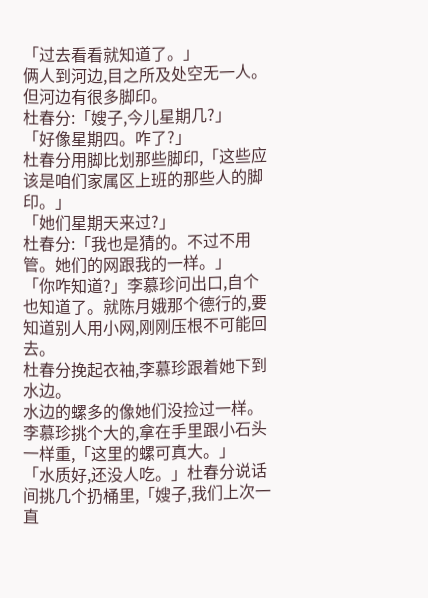「过去看看就知道了。」
俩人到河边,目之所及处空无一人。但河边有很多脚印。
杜春分:「嫂子,今儿星期几?」
「好像星期四。咋了?」
杜春分用脚比划那些脚印,「这些应该是咱们家属区上班的那些人的脚印。」
「她们星期天来过?」
杜春分:「我也是猜的。不过不用管。她们的网跟我的一样。」
「你咋知道?」李慕珍问出口,自个也知道了。就陈月娥那个德行的,要知道别人用小网,刚刚压根不可能回去。
杜春分挽起衣袖,李慕珍跟着她下到水边。
水边的螺多的像她们没捡过一样。
李慕珍挑个大的,拿在手里跟小石头一样重,「这里的螺可真大。」
「水质好,还没人吃。」杜春分说话间挑几个扔桶里,「嫂子,我们上次一直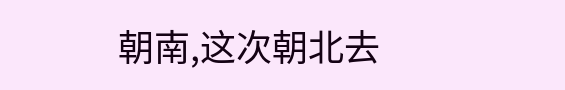朝南,这次朝北去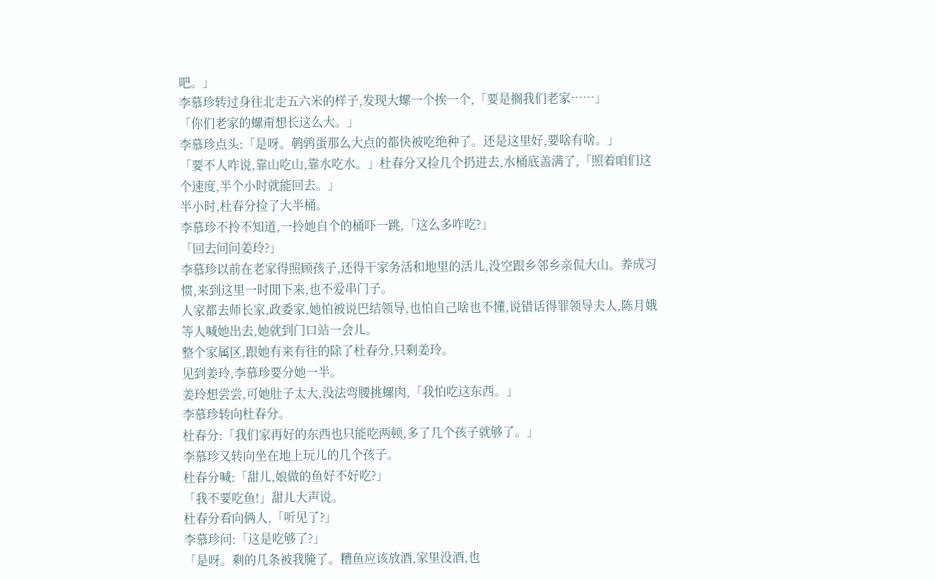吧。」
李慕珍转过身往北走五六米的样子,发现大螺一个挨一个,「要是搁我们老家……」
「你们老家的螺甭想长这么大。」
李慕珍点头:「是呀。鹌鹑蛋那么大点的都快被吃绝种了。还是这里好,要啥有啥。」
「要不人咋说,靠山吃山,靠水吃水。」杜春分又捡几个扔进去,水桶底盖满了,「照着咱们这个速度,半个小时就能回去。」
半小时,杜春分捡了大半桶。
李慕珍不拎不知道,一拎她自个的桶吓一跳,「这么多咋吃?」
「回去问问姜玲?」
李慕珍以前在老家得照顾孩子,还得干家务活和地里的活儿,没空跟乡邻乡亲侃大山。养成习惯,来到这里一时閒下来,也不爱串门子。
人家都去师长家,政委家,她怕被说巴结领导,也怕自己啥也不懂,说错话得罪领导夫人,陈月娥等人喊她出去,她就到门口站一会儿。
整个家属区,跟她有来有往的除了杜春分,只剩姜玲。
见到姜玲,李慕珍要分她一半。
姜玲想尝尝,可她肚子太大,没法弯腰挑螺肉,「我怕吃这东西。」
李慕珍转向杜春分。
杜春分:「我们家再好的东西也只能吃两顿,多了几个孩子就够了。」
李慕珍又转向坐在地上玩儿的几个孩子。
杜春分喊:「甜儿,娘做的鱼好不好吃?」
「我不要吃鱼!」甜儿大声说。
杜春分看向俩人,「听见了?」
李慕珍问:「这是吃够了?」
「是呀。剩的几条被我腌了。糟鱼应该放酒,家里没酒,也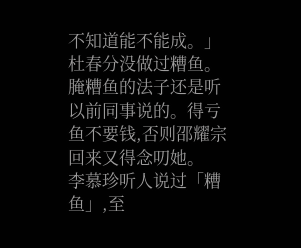不知道能不能成。」杜春分没做过糟鱼。腌糟鱼的法子还是听以前同事说的。得亏鱼不要钱,否则邵耀宗回来又得念叨她。
李慕珍听人说过「糟鱼」,至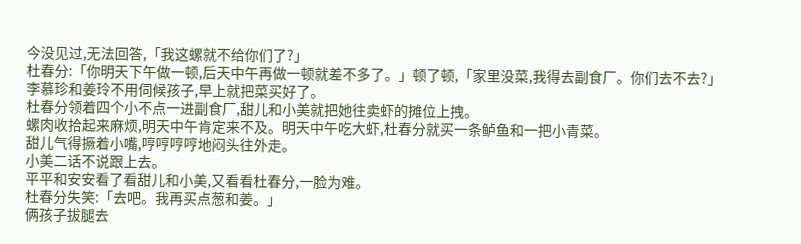今没见过,无法回答,「我这螺就不给你们了?」
杜春分:「你明天下午做一顿,后天中午再做一顿就差不多了。」顿了顿,「家里没菜,我得去副食厂。你们去不去?」
李慕珍和姜玲不用伺候孩子,早上就把菜买好了。
杜春分领着四个小不点一进副食厂,甜儿和小美就把她往卖虾的摊位上拽。
螺肉收拾起来麻烦,明天中午肯定来不及。明天中午吃大虾,杜春分就买一条鲈鱼和一把小青菜。
甜儿气得撅着小嘴,哼哼哼哼地闷头往外走。
小美二话不说跟上去。
平平和安安看了看甜儿和小美,又看看杜春分,一脸为难。
杜春分失笑:「去吧。我再买点葱和姜。」
俩孩子拔腿去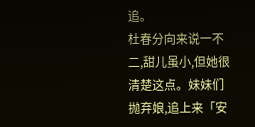追。
杜春分向来说一不二,甜儿虽小,但她很清楚这点。妹妹们抛弃娘,追上来「安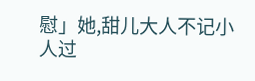慰」她,甜儿大人不记小人过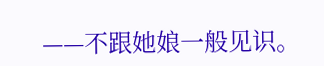——不跟她娘一般见识。